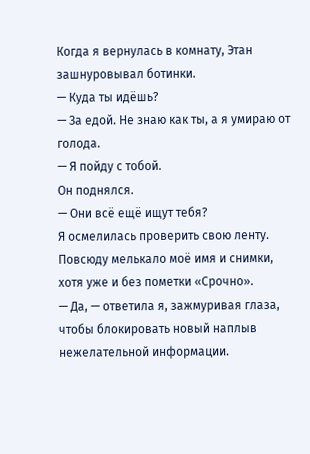Когда я вернулась в комнату, Этан зашнуровывал ботинки.
— Куда ты идёшь?
— За едой. Не знаю как ты, а я умираю от голода.
— Я пойду с тобой.
Он поднялся.
— Они всё ещё ищут тебя?
Я осмелилась проверить свою ленту. Повсюду мелькало моё имя и снимки, хотя уже и без пометки «Срочно».
— Да, — ответила я, зажмуривая глаза, чтобы блокировать новый наплыв нежелательной информации.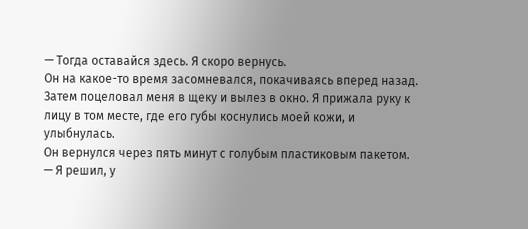— Тогда оставайся здесь. Я скоро вернусь.
Он на какое-то время засомневался, покачиваясь вперед назад. Затем поцеловал меня в щеку и вылез в окно. Я прижала руку к лицу в том месте, где его губы коснулись моей кожи, и улыбнулась.
Он вернулся через пять минут с голубым пластиковым пакетом.
— Я решил, у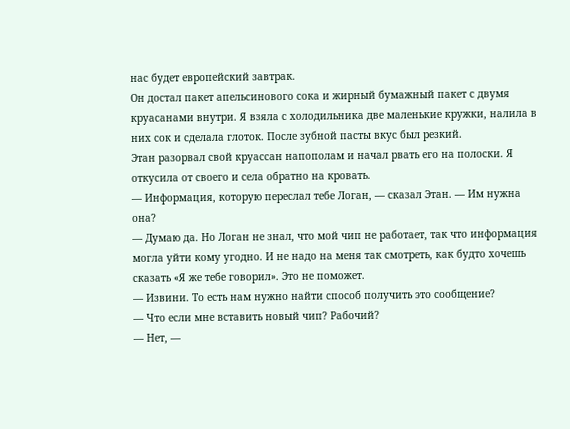нас будет европейский завтрак.
Он достал пакет апельсинового сока и жирный бумажный пакет с двумя круасанами внутри. Я взяла с холодильника две маленькие кружки, налила в них сок и сделала глоток. После зубной пасты вкус был резкий.
Этан разорвал свой круассан напополам и начал рвать его на полоски. Я откусила от своего и села обратно на кровать.
— Информация, которую переслал тебе Логан, — сказал Этан. — Им нужна она?
— Думаю да. Но Логан не знал, что мой чип не работает, так что информация могла уйти кому угодно. И не надо на меня так смотреть, как будто хочешь сказать «Я же тебе говорил». Это не поможет.
— Извини. То есть нам нужно найти способ получить это сообщение?
— Что если мне вставить новый чип? Рабочий?
— Нет, —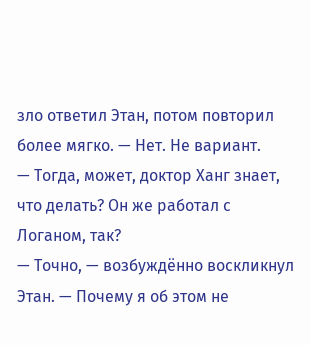зло ответил Этан, потом повторил более мягко. — Нет. Не вариант.
— Тогда, может, доктор Ханг знает, что делать? Он же работал с Логаном, так?
— Точно, — возбуждённо воскликнул Этан. — Почему я об этом не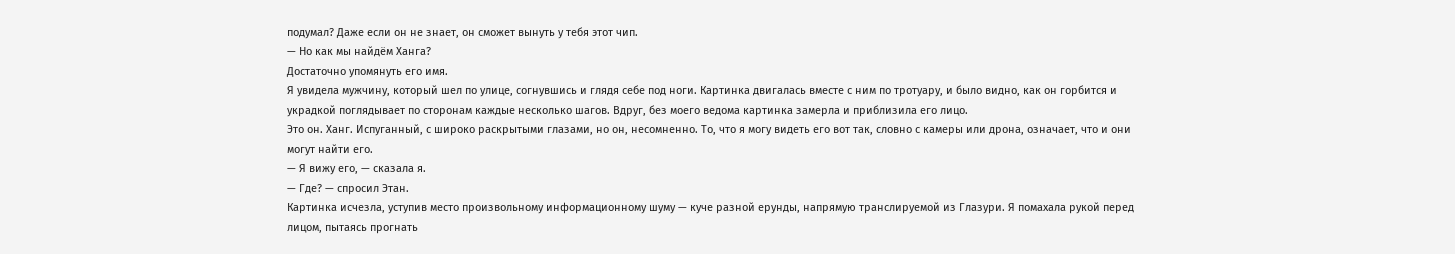подумал? Даже если он не знает, он сможет вынуть у тебя этот чип.
— Но как мы найдём Ханга?
Достаточно упомянуть его имя.
Я увидела мужчину, который шел по улице, согнувшись и глядя себе под ноги. Картинка двигалась вместе с ним по тротуару, и было видно, как он горбится и украдкой поглядывает по сторонам каждые несколько шагов. Вдруг, без моего ведома картинка замерла и приблизила его лицо.
Это он. Ханг. Испуганный, с широко раскрытыми глазами, но он, несомненно. То, что я могу видеть его вот так, словно с камеры или дрона, означает, что и они могут найти его.
— Я вижу его, — сказала я.
— Где? — спросил Этан.
Картинка исчезла, уступив место произвольному информационному шуму — куче разной ерунды, напрямую транслируемой из Глазури. Я помахала рукой перед лицом, пытаясь прогнать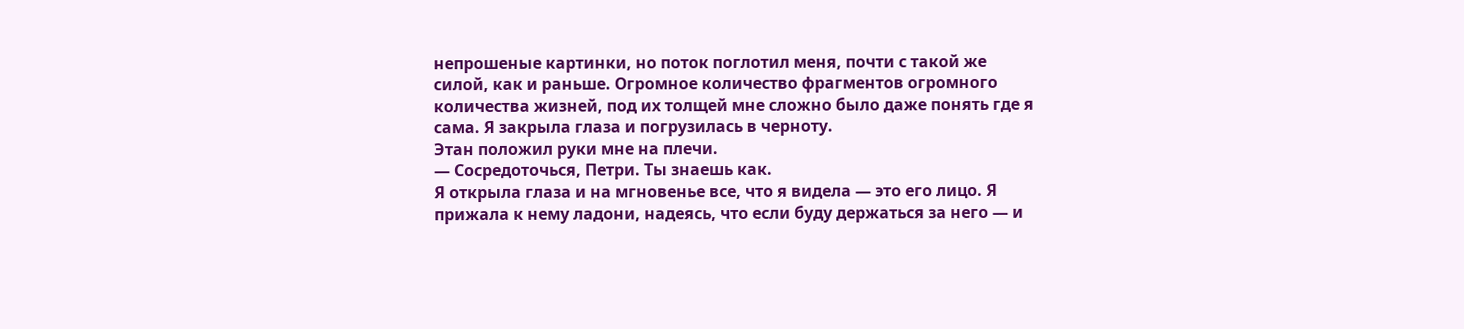непрошеные картинки, но поток поглотил меня, почти с такой же силой, как и раньше. Огромное количество фрагментов огромного количества жизней, под их толщей мне сложно было даже понять где я сама. Я закрыла глаза и погрузилась в черноту.
Этан положил руки мне на плечи.
— Сосредоточься, Петри. Ты знаешь как.
Я открыла глаза и на мгновенье все, что я видела — это его лицо. Я прижала к нему ладони, надеясь, что если буду держаться за него — и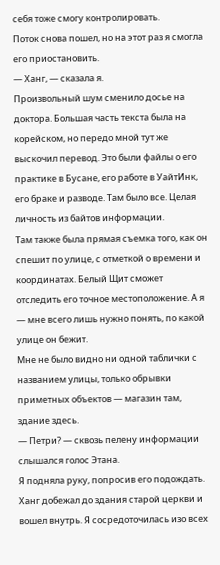себя тоже смогу контролировать.
Поток снова пошел, но на этот раз я смогла его приостановить.
— Ханг, — сказала я.
Произвольный шум сменило досье на доктора. Большая часть текста была на корейском, но передо мной тут же выскочил перевод. Это были файлы о его практике в Бусане, его работе в УайтИнк, его браке и разводе. Там было все. Целая личность из байтов информации.
Там также была прямая съемка того, как он спешит по улице, с отметкой о времени и координатах. Белый Щит сможет отследить его точное местоположение. А я — мне всего лишь нужно понять, по какой улице он бежит.
Мне не было видно ни одной таблички с названием улицы, только обрывки приметных объектов — магазин там, здание здесь.
— Петри? — сквозь пелену информации слышался голос Этана.
Я подняла руку, попросив его подождать.
Ханг добежал до здания старой церкви и вошел внутрь. Я сосредоточилась изо всех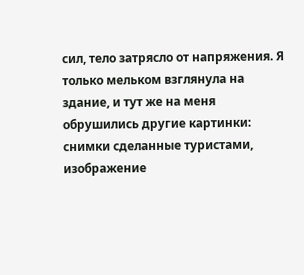сил, тело затрясло от напряжения. Я только мельком взглянула на здание, и тут же на меня обрушились другие картинки: снимки сделанные туристами, изображение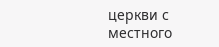церкви с местного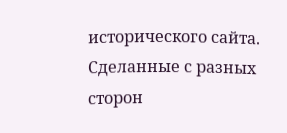исторического сайта. Сделанные с разных сторон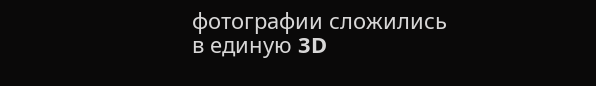фотографии сложились в единую 3D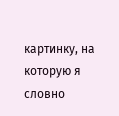картинку, на которую я словно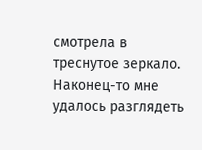смотрела в треснутое зеркало. Наконец-то мне удалось разглядеть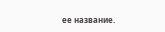ее название.